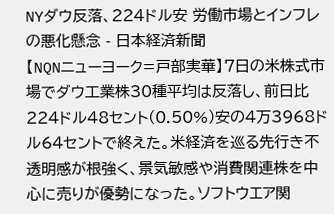NYダウ反落、224ドル安 労働市場とインフレの悪化懸念 - 日本経済新聞
【NQNニューヨーク=戸部実華】7日の米株式市場でダウ工業株30種平均は反落し、前日比224ドル48セント(0.50%)安の4万3968ドル64セントで終えた。米経済を巡る先行き不透明感が根強く、景気敏感や消費関連株を中心に売りが優勢になった。ソフトウエア関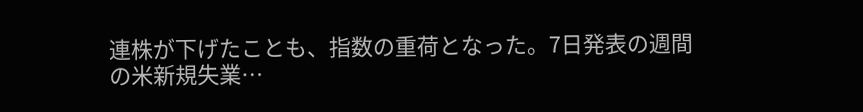連株が下げたことも、指数の重荷となった。7日発表の週間の米新規失業…